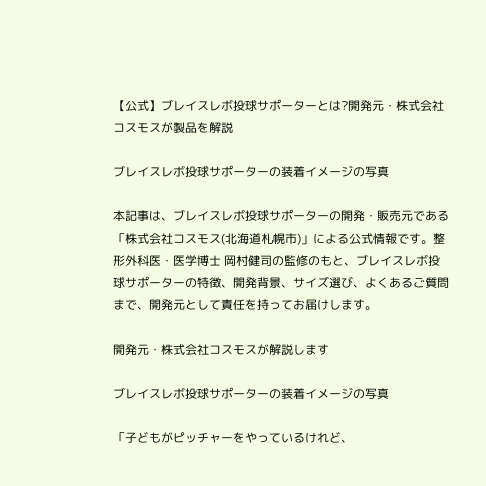【公式】ブレイスレボ投球サポーターとは?開発元・株式会社コスモスが製品を解説

ブレイスレボ投球サポーターの装着イメージの写真

本記事は、ブレイスレボ投球サポーターの開発・販売元である「株式会社コスモス(北海道札幌市)」による公式情報です。整形外科医・医学博士 岡村健司の監修のもと、ブレイスレボ投球サポーターの特徴、開発背景、サイズ選び、よくあるご質問まで、開発元として責任を持ってお届けします。

開発元・株式会社コスモスが解説します

ブレイスレボ投球サポーターの装着イメージの写真

「子どもがピッチャーをやっているけれど、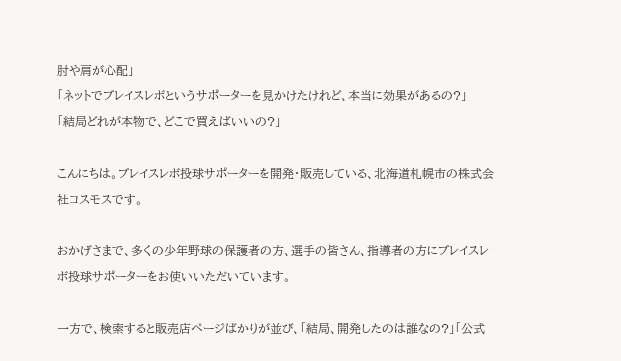肘や肩が心配」
「ネットでブレイスレボというサポーターを見かけたけれど、本当に効果があるの?」
「結局どれが本物で、どこで買えばいいの?」

こんにちは。ブレイスレボ投球サポーターを開発・販売している、北海道札幌市の株式会社コスモスです。

おかげさまで、多くの少年野球の保護者の方、選手の皆さん、指導者の方にブレイスレボ投球サポーターをお使いいただいています。

一方で、検索すると販売店ページばかりが並び、「結局、開発したのは誰なの?」「公式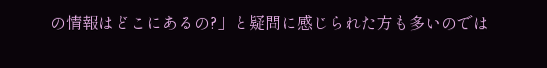の情報はどこにあるの?」と疑問に感じられた方も多いのでは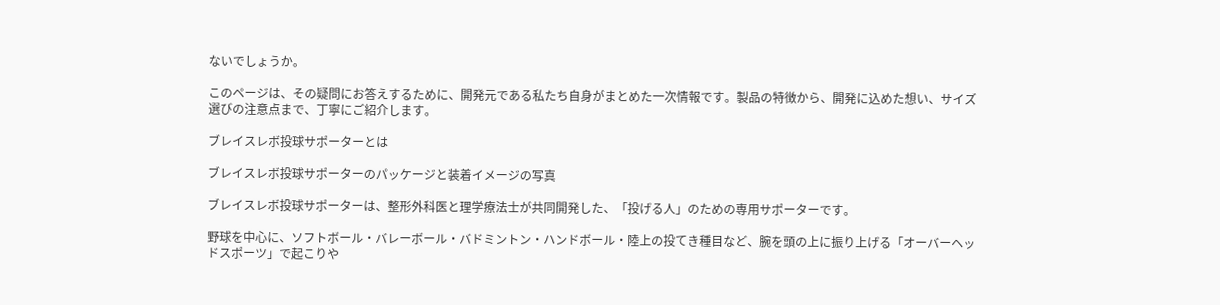ないでしょうか。

このページは、その疑問にお答えするために、開発元である私たち自身がまとめた一次情報です。製品の特徴から、開発に込めた想い、サイズ選びの注意点まで、丁寧にご紹介します。

ブレイスレボ投球サポーターとは

ブレイスレボ投球サポーターのパッケージと装着イメージの写真

ブレイスレボ投球サポーターは、整形外科医と理学療法士が共同開発した、「投げる人」のための専用サポーターです。

野球を中心に、ソフトボール・バレーボール・バドミントン・ハンドボール・陸上の投てき種目など、腕を頭の上に振り上げる「オーバーヘッドスポーツ」で起こりや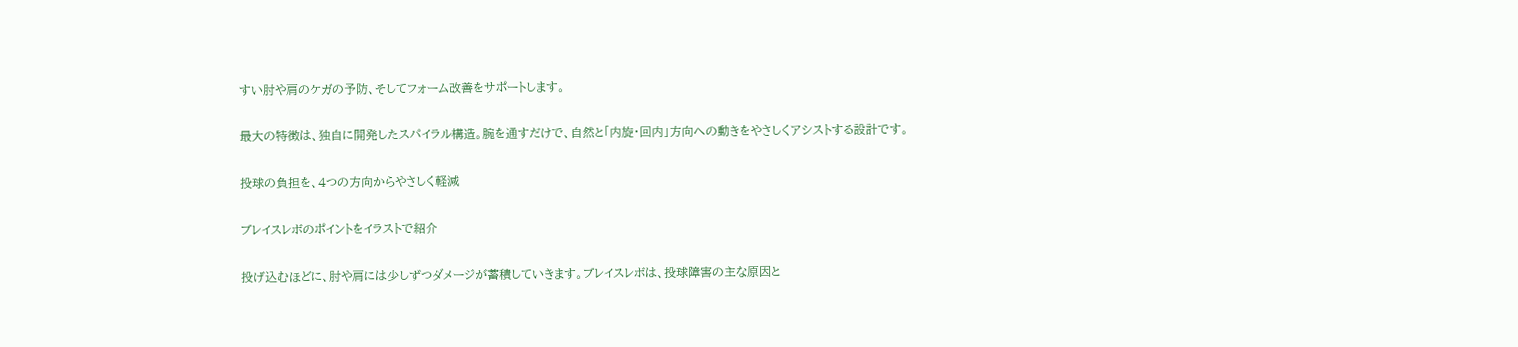すい肘や肩のケガの予防、そしてフォーム改善をサポートします。

最大の特徴は、独自に開発したスパイラル構造。腕を通すだけで、自然と「内旋・回内」方向への動きをやさしくアシストする設計です。

投球の負担を、4つの方向からやさしく軽減

ブレイスレボのポイントをイラストで紹介

投げ込むほどに、肘や肩には少しずつダメージが蓄積していきます。ブレイスレボは、投球障害の主な原因と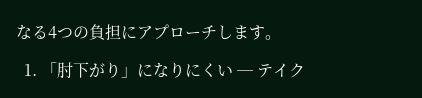なる4つの負担にアプローチします。

  1. 「肘下がり」になりにくい ─ テイク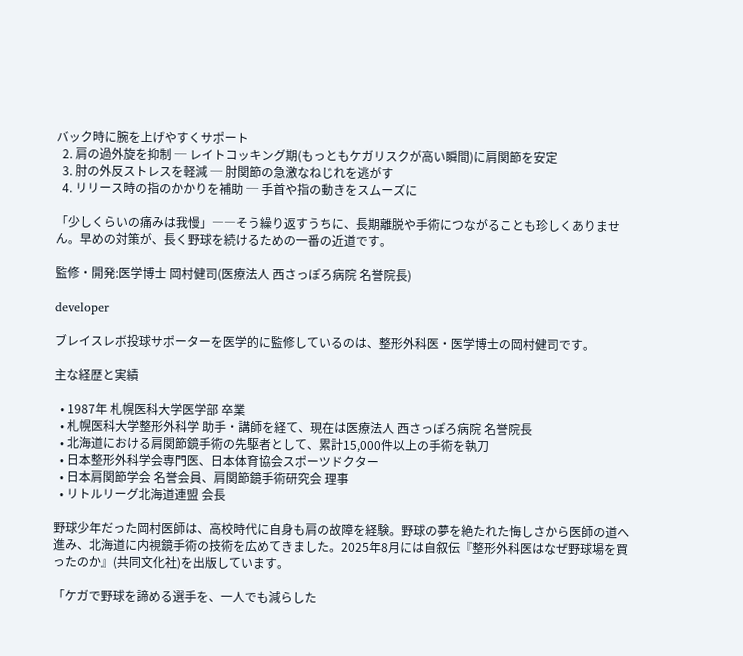バック時に腕を上げやすくサポート
  2. 肩の過外旋を抑制 ─ レイトコッキング期(もっともケガリスクが高い瞬間)に肩関節を安定
  3. 肘の外反ストレスを軽減 ─ 肘関節の急激なねじれを逃がす
  4. リリース時の指のかかりを補助 ─ 手首や指の動きをスムーズに

「少しくらいの痛みは我慢」――そう繰り返すうちに、長期離脱や手術につながることも珍しくありません。早めの対策が、長く野球を続けるための一番の近道です。

監修・開発:医学博士 岡村健司(医療法人 西さっぽろ病院 名誉院長)

developer

ブレイスレボ投球サポーターを医学的に監修しているのは、整形外科医・医学博士の岡村健司です。

主な経歴と実績

  • 1987年 札幌医科大学医学部 卒業
  • 札幌医科大学整形外科学 助手・講師を経て、現在は医療法人 西さっぽろ病院 名誉院長
  • 北海道における肩関節鏡手術の先駆者として、累計15,000件以上の手術を執刀
  • 日本整形外科学会専門医、日本体育協会スポーツドクター
  • 日本肩関節学会 名誉会員、肩関節鏡手術研究会 理事
  • リトルリーグ北海道連盟 会長

野球少年だった岡村医師は、高校時代に自身も肩の故障を経験。野球の夢を絶たれた悔しさから医師の道へ進み、北海道に内視鏡手術の技術を広めてきました。2025年8月には自叙伝『整形外科医はなぜ野球場を買ったのか』(共同文化社)を出版しています。

「ケガで野球を諦める選手を、一人でも減らした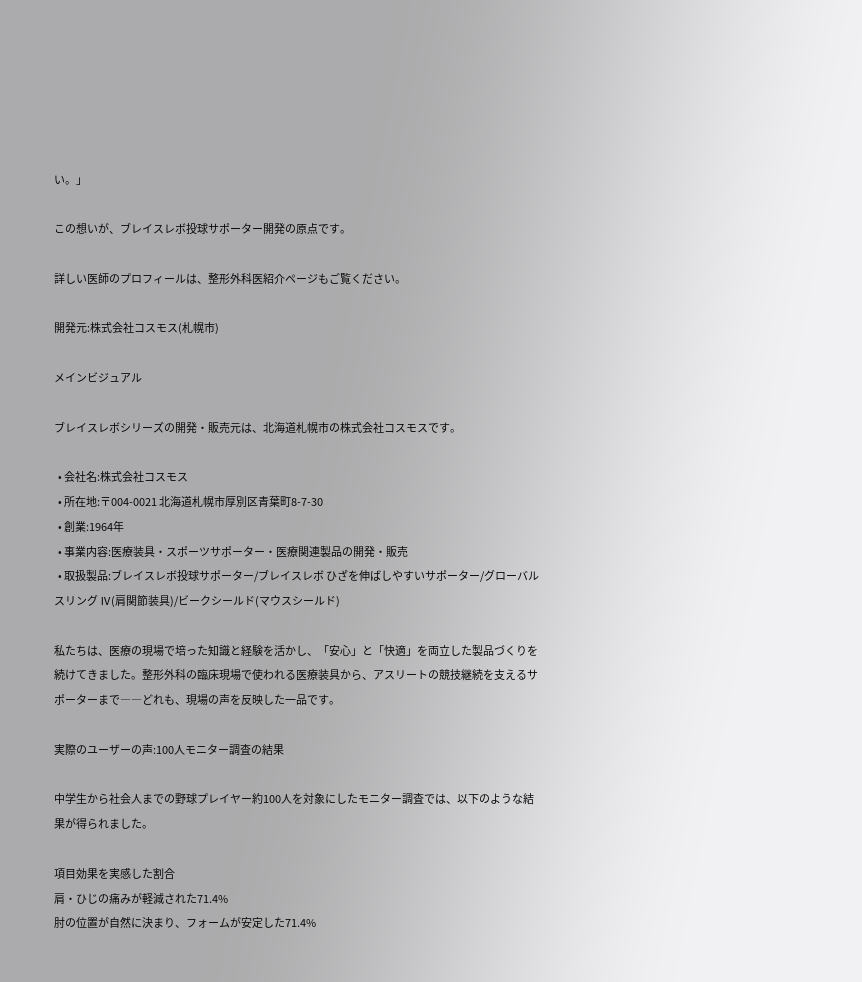い。」

この想いが、ブレイスレボ投球サポーター開発の原点です。

詳しい医師のプロフィールは、整形外科医紹介ページもご覧ください。

開発元:株式会社コスモス(札幌市)

メインビジュアル

ブレイスレボシリーズの開発・販売元は、北海道札幌市の株式会社コスモスです。

  • 会社名:株式会社コスモス
  • 所在地:〒004-0021 北海道札幌市厚別区青葉町8-7-30
  • 創業:1964年
  • 事業内容:医療装具・スポーツサポーター・医療関連製品の開発・販売
  • 取扱製品:ブレイスレボ投球サポーター/ブレイスレボ ひざを伸ばしやすいサポーター/グローバルスリング Ⅳ(肩関節装具)/ビークシールド(マウスシールド)

私たちは、医療の現場で培った知識と経験を活かし、「安心」と「快適」を両立した製品づくりを続けてきました。整形外科の臨床現場で使われる医療装具から、アスリートの競技継続を支えるサポーターまで――どれも、現場の声を反映した一品です。

実際のユーザーの声:100人モニター調査の結果

中学生から社会人までの野球プレイヤー約100人を対象にしたモニター調査では、以下のような結果が得られました。

項目効果を実感した割合
肩・ひじの痛みが軽減された71.4%
肘の位置が自然に決まり、フォームが安定した71.4%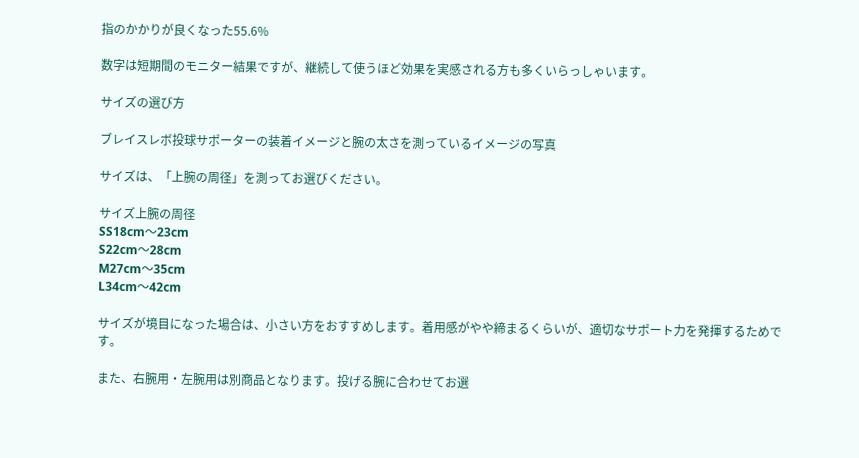指のかかりが良くなった55.6%

数字は短期間のモニター結果ですが、継続して使うほど効果を実感される方も多くいらっしゃいます。

サイズの選び方

ブレイスレボ投球サポーターの装着イメージと腕の太さを測っているイメージの写真

サイズは、「上腕の周径」を測ってお選びください。

サイズ上腕の周径
SS18cm〜23cm
S22cm〜28cm
M27cm〜35cm
L34cm〜42cm

サイズが境目になった場合は、小さい方をおすすめします。着用感がやや締まるくらいが、適切なサポート力を発揮するためです。

また、右腕用・左腕用は別商品となります。投げる腕に合わせてお選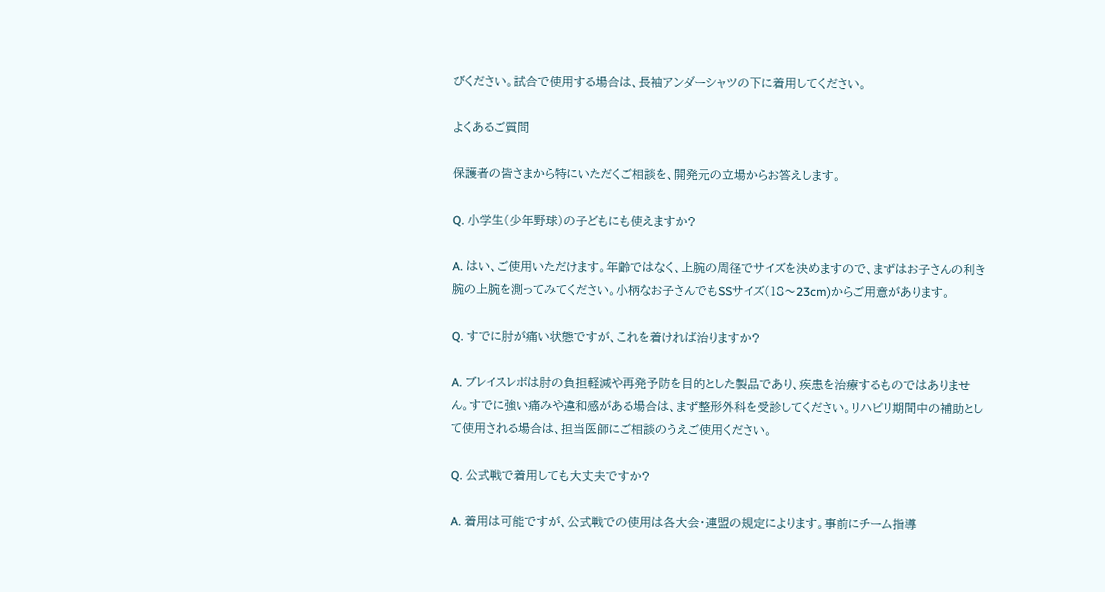びください。試合で使用する場合は、長袖アンダーシャツの下に着用してください。

よくあるご質問

保護者の皆さまから特にいただくご相談を、開発元の立場からお答えします。

Q. 小学生(少年野球)の子どもにも使えますか?

A. はい、ご使用いただけます。年齢ではなく、上腕の周径でサイズを決めますので、まずはお子さんの利き腕の上腕を測ってみてください。小柄なお子さんでもSSサイズ(18〜23cm)からご用意があります。

Q. すでに肘が痛い状態ですが、これを着ければ治りますか?

A. ブレイスレボは肘の負担軽減や再発予防を目的とした製品であり、疾患を治療するものではありません。すでに強い痛みや違和感がある場合は、まず整形外科を受診してください。リハビリ期間中の補助として使用される場合は、担当医師にご相談のうえご使用ください。

Q. 公式戦で着用しても大丈夫ですか?

A. 着用は可能ですが、公式戦での使用は各大会・連盟の規定によります。事前にチーム指導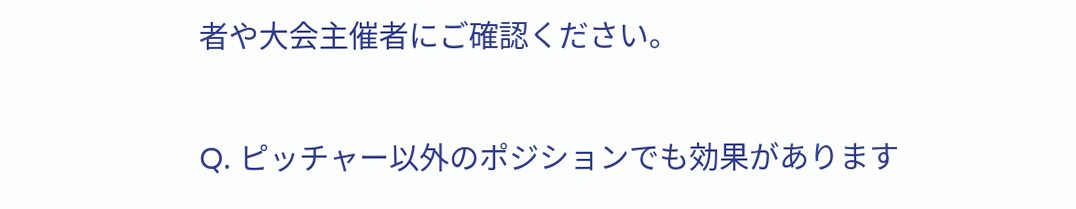者や大会主催者にご確認ください。

Q. ピッチャー以外のポジションでも効果があります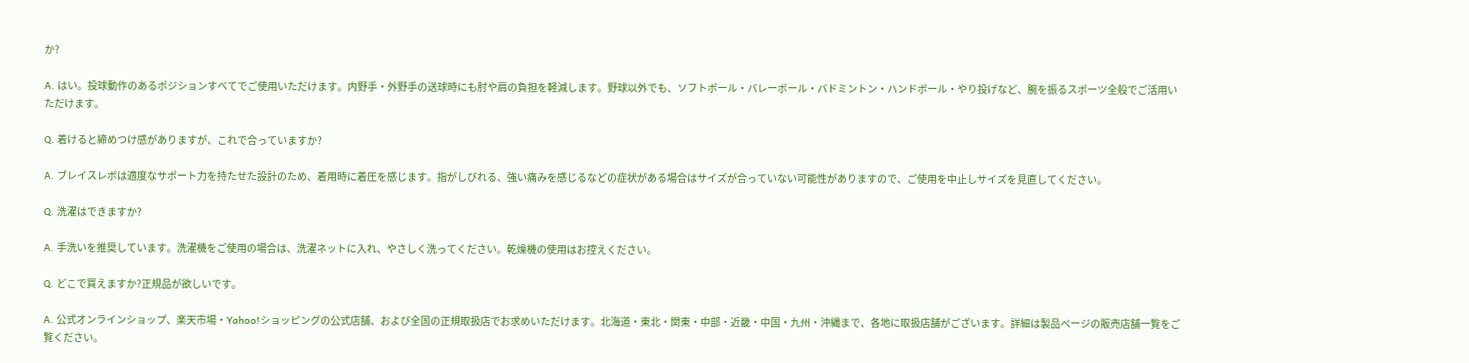か?

A. はい。投球動作のあるポジションすべてでご使用いただけます。内野手・外野手の送球時にも肘や肩の負担を軽減します。野球以外でも、ソフトボール・バレーボール・バドミントン・ハンドボール・やり投げなど、腕を振るスポーツ全般でご活用いただけます。

Q. 着けると締めつけ感がありますが、これで合っていますか?

A. ブレイスレボは適度なサポート力を持たせた設計のため、着用時に着圧を感じます。指がしびれる、強い痛みを感じるなどの症状がある場合はサイズが合っていない可能性がありますので、ご使用を中止しサイズを見直してください。

Q. 洗濯はできますか?

A. 手洗いを推奨しています。洗濯機をご使用の場合は、洗濯ネットに入れ、やさしく洗ってください。乾燥機の使用はお控えください。

Q. どこで買えますか?正規品が欲しいです。

A. 公式オンラインショップ、楽天市場・Yahoo!ショッピングの公式店舗、および全国の正規取扱店でお求めいただけます。北海道・東北・関東・中部・近畿・中国・九州・沖縄まで、各地に取扱店舗がございます。詳細は製品ページの販売店舗一覧をご覧ください。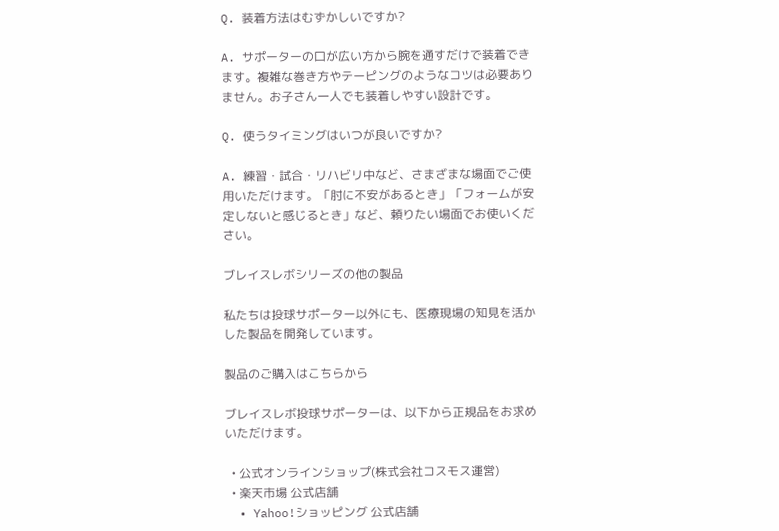Q. 装着方法はむずかしいですか?

A. サポーターの口が広い方から腕を通すだけで装着できます。複雑な巻き方やテーピングのようなコツは必要ありません。お子さん一人でも装着しやすい設計です。

Q. 使うタイミングはいつが良いですか?

A. 練習・試合・リハビリ中など、さまざまな場面でご使用いただけます。「肘に不安があるとき」「フォームが安定しないと感じるとき」など、頼りたい場面でお使いください。

ブレイスレボシリーズの他の製品

私たちは投球サポーター以外にも、医療現場の知見を活かした製品を開発しています。

製品のご購入はこちらから

ブレイスレボ投球サポーターは、以下から正規品をお求めいただけます。

  • 公式オンラインショップ(株式会社コスモス運営)
  • 楽天市場 公式店舗
  • Yahoo!ショッピング 公式店舗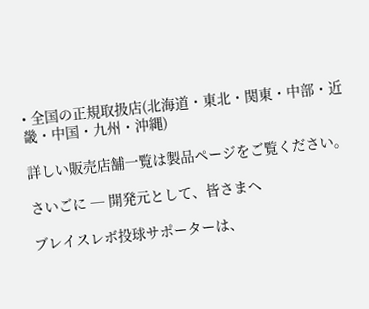• 全国の正規取扱店(北海道・東北・関東・中部・近畿・中国・九州・沖縄)

詳しい販売店舗一覧は製品ページをご覧ください。

さいごに ─ 開発元として、皆さまへ

ブレイスレボ投球サポーターは、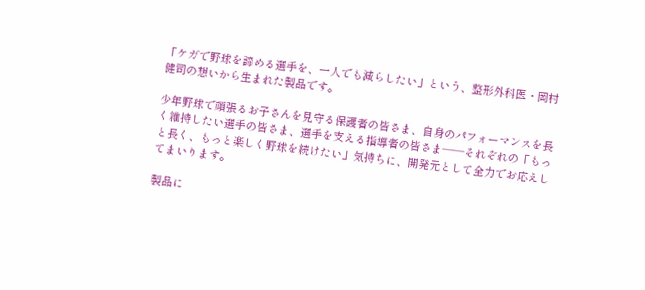「ケガで野球を諦める選手を、一人でも減らしたい」という、整形外科医・岡村健司の想いから生まれた製品です。

少年野球で頑張るお子さんを見守る保護者の皆さま、自身のパフォーマンスを長く維持したい選手の皆さま、選手を支える指導者の皆さま――それぞれの「もっと長く、もっと楽しく野球を続けたい」気持ちに、開発元として全力でお応えしてまいります。

製品に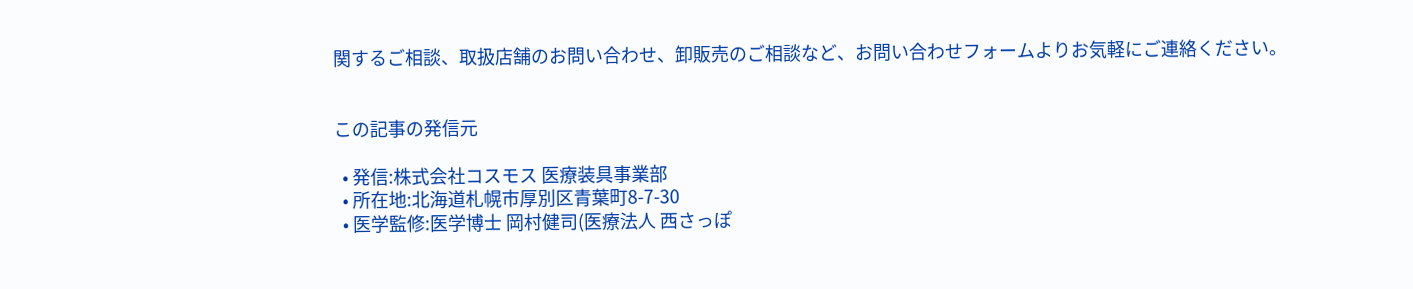関するご相談、取扱店舗のお問い合わせ、卸販売のご相談など、お問い合わせフォームよりお気軽にご連絡ください。


この記事の発信元

  • 発信:株式会社コスモス 医療装具事業部
  • 所在地:北海道札幌市厚別区青葉町8-7-30
  • 医学監修:医学博士 岡村健司(医療法人 西さっぽ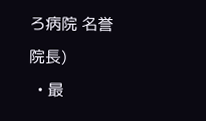ろ病院 名誉院長)
  • 最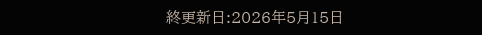終更新日:2026年5月15日